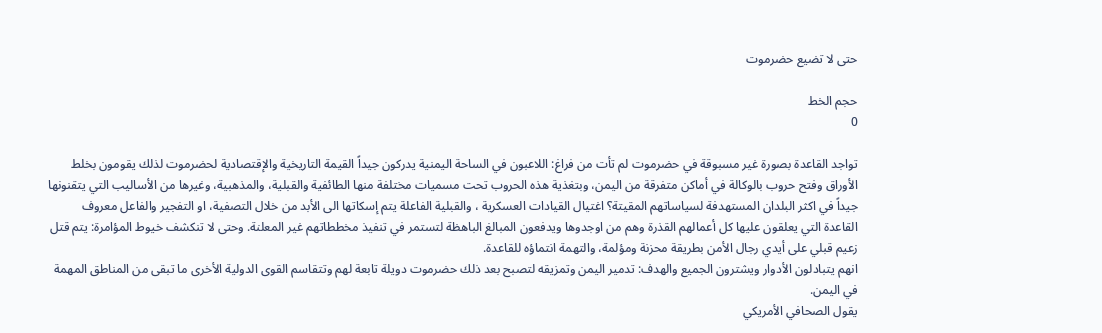حتى لا تضيع حضرموت

حجم الخط
0

تواجد القاعدة بصورة غير مسبوقة في حضرموت لم تأت من فراغ: اللاعبون في الساحة اليمنية يدركون جيداً القيمة التاريخية والإقتصادية لحضرموت لذلك يقومون بخلط الأوراق وفتح حروب بالوكالة في أماكن متفرقة من اليمن، وبتغذية هذه الحروب تحت مسميات مختلفة منها الطائفية والقبلية، والمذهبية، وغيرها من الأساليب التي يتقنونها جيداً في اكثر البلدان المستهدفة لسياساتهم المقيتة؟ اغتيال القيادات العسكرية ، والقبلية الفاعلة يتم إسكاتها الى الأبد من خلال التصفية، او التفجير والفاعل معروف القاعدة التي يعلقون عليها كل أعمالهم القذرة وهم من اوجدوها ويدفعون المبالغ الباهظة لتستمر في تنفيذ مخططاتهم غير المعلنة. وحتى لا تنكشف خيوط المؤامرة: يتم قتل زعيم قبلي على أيدي رجال الأمن بطريقة محزنة ومؤلمة، والتهمة انتماؤه للقاعدة.
انهم يتبادلون الأدوار ويشترون الجميع والهدف: تدمير اليمن وتمزيقه لتصبح بعد ذلك حضرموت دويلة تابعة لهم وتتقاسم القوى الدولية الأخرى ما تبقى من المناطق المهمة في اليمن.
يقول الصحافي الأمريكي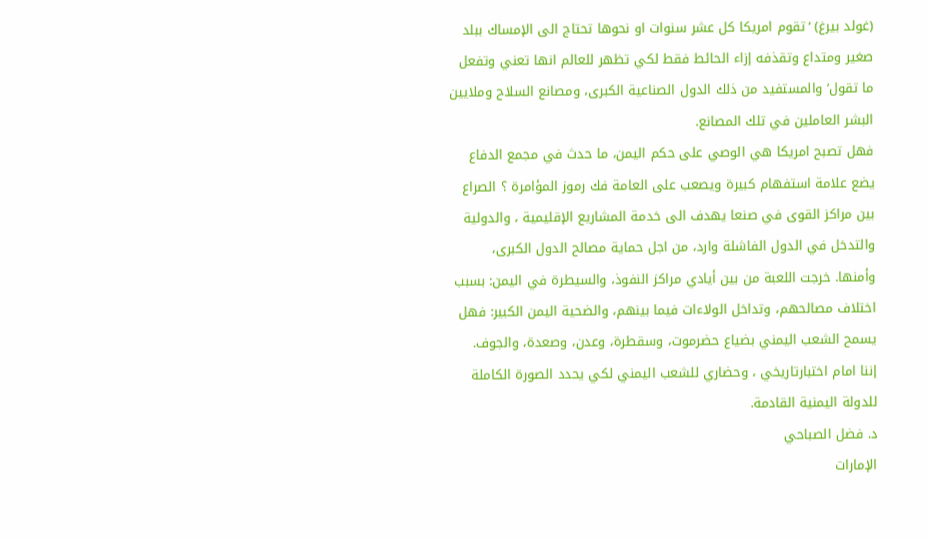(غولد بيرغ) ‘تقوم امريكا كل عشر سنوات او نحوها تحتاج الى الإمساك ببلد صغير ومتداع وتقذفه إزاء الحائط فقط لكي تظهر للعالم انها تعني وتفعل ما تقول’ والمستفيد من ذلك الدول الصناعية الكبرى، ومصانع السلاح وملايين البشر العاملين في تلك المصانع.
فهل تصبح امريكا هي الوصي على حكم اليمن، ما حدث في مجمع الدفاع يضع علامة استفهام كبيرة ويصعب على العامة فك رموز المؤامرة ؟ الصراع بين مراكز القوى في صنعا يهدف الى خدمة المشاريع الإقليمية ، والدولية والتدخل في الدول الفاشلة وارد، من اجل حماية مصالح الدول الكبرى، وأمنها. خرجت اللعبة من بين أيادي مراكز النفوذ، والسيطرة في اليمن: بسبب اختلاف مصالحهم، وتداخل الولاءات فيما بينهم، والضحية اليمن الكبير: فهل يسمح الشعب اليمني بضياع حضرموت، وسقطرة، وعدن، وصعدة، والجوف.
إننا امام اختبارتاريخي ، وحضاري للشعب اليمني لكي يحدد الصورة الكاملة للدولة اليمنية القادمة.
د. فضل الصباحي
الإمارات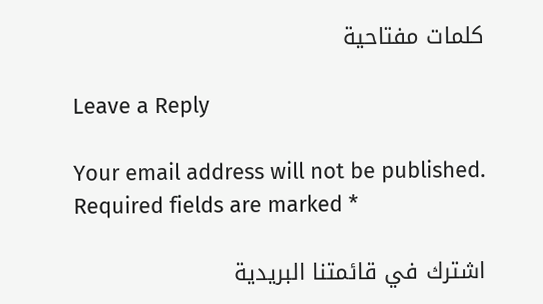كلمات مفتاحية

Leave a Reply

Your email address will not be published. Required fields are marked *

اشترك في قائمتنا البريدية